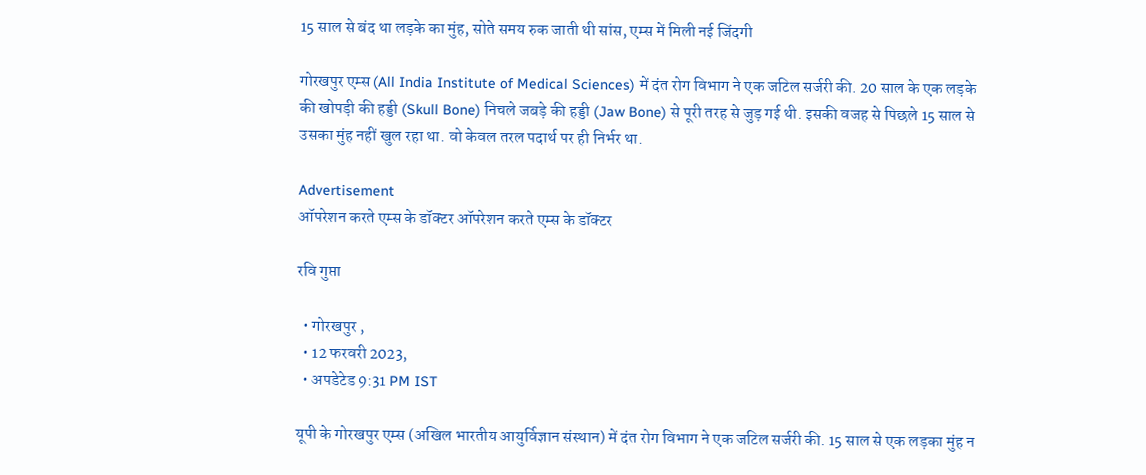15 साल से बंद था लड़के का मुंह, सोते समय रुक जाती थी सांस, एम्स में मिली नई जिंदगी

गोरखपुर एम्स (All India Institute of Medical Sciences) में दंत रोग विभाग ने एक जटिल सर्जरी की. 20 साल के एक लड़के की खोपड़ी की हड्डी (Skull Bone) निचले जबड़े की हड्डी (Jaw Bone) से पूरी तरह से जुड़ गई थी. इसकी वजह से पिछले 15 साल से उसका मुंह नहीं खुल रहा था. वो केवल तरल पदार्थ पर ही निर्भर था.

Advertisement
ऑपरेशन करते एम्स के डॉक्टर ऑपरेशन करते एम्स के डॉक्टर

रवि गुप्ता

  • गोरखपुर ,
  • 12 फरवरी 2023,
  • अपडेटेड 9:31 PM IST

यूपी के गोरखपुर एम्स (अखिल भारतीय आयुर्विज्ञान संस्थान) में दंत रोग विभाग ने एक जटिल सर्जरी की. 15 साल से एक लड़का मुंह न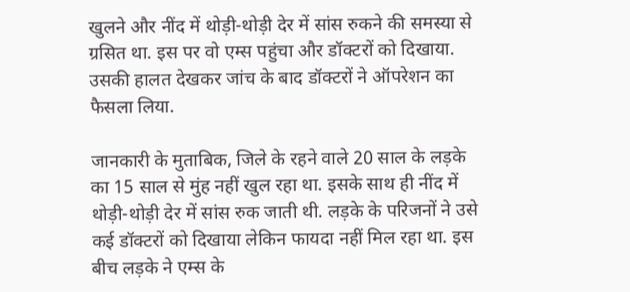खुलने और नींद में थोड़ी-थोड़ी देर में सांस रुकने की समस्या से ग्रसित था. इस पर वो एम्स पहुंचा और डॉक्टरों को दिखाया. उसकी हालत देखकर जांच के बाद डॉक्टरों ने ऑपरेशन का फैसला लिया.

जानकारी के मुताबिक, जिले के रहने वाले 20 साल के लड़के का 15 साल से मुंह नहीं खुल रहा था. इसके साथ ही नींद में थोड़ी-थोड़ी देर में सांस रुक जाती थी. लड़के के परिजनों ने उसे कई डॉक्टरों को दिखाया लेकिन फायदा नहीं मिल रहा था. इस बीच लड़के ने एम्स के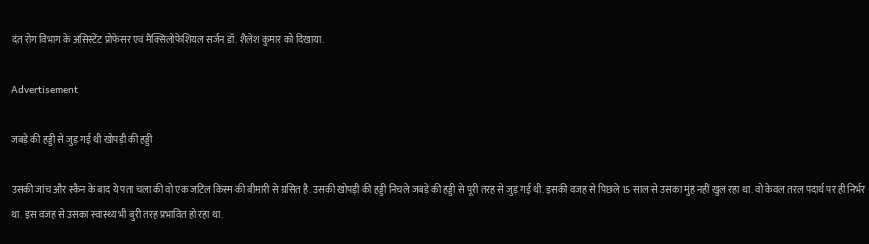दंत रोग विभाग के असिस्टेंट प्रोफेसर एवं मैक्सिलोफेशियल सर्जन डॉ. शैलेश कुमार को दिखाया.

Advertisement

जबड़े की हड्डी से जुड़ गई थी खोपड़ी की हड्डी

उसकी जांच और स्कैन के बाद ये पता चला की वो एक जटिल किस्म की बीमारी से ग्रसित है. उसकी खोपड़ी की हड्डी निचले जबड़े की हड्डी से पूरी तरह से जुड़ गई थी. इसकी वजह से पिछले 15 साल से उसका मुंह नहीं खुल रहा था. वो केवल तरल पदार्थ पर ही निर्भर था. इस वजह से उसका स्वास्थ्य भी बुरी तरह प्रभावित हो रहा था.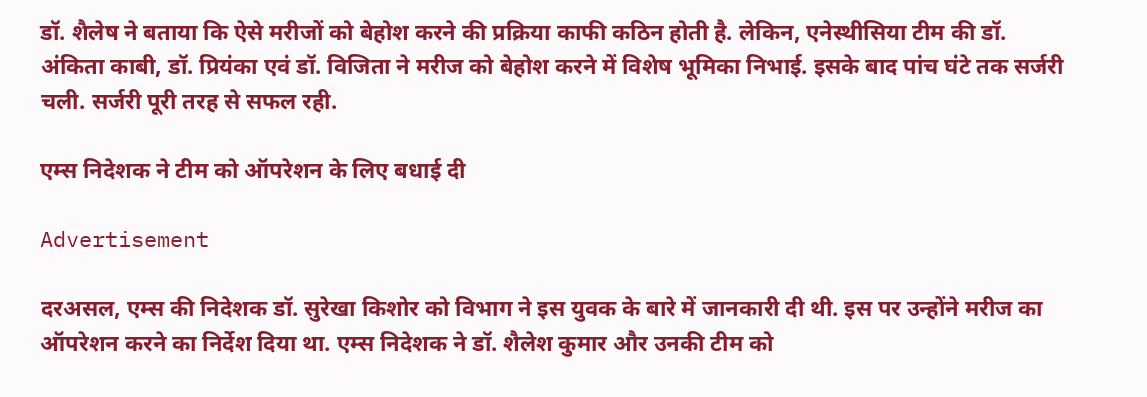डॉ. शैलेष ने बताया कि ऐसे मरीजों को बेहोश करने की प्रक्रिया काफी ‌कठिन होती है. लेकिन, एनेस्थीसिया टीम की डॉ. अंकिता काबी, डॉ. प्रियंका एवं डॉ. विजिता ने मरीज को बेहोश करने में विशेष भूमिका निभाई. इसके बाद पांच घंटे तक सर्जरी चली. सर्जरी पूरी तरह से सफल रही.

एम्स निदेशक ने टीम को ऑपरेशन के लिए बधाई दी

Advertisement

दरअसल, एम्स की निदेशक डॉ. सुरेखा किशोर को विभाग ने इस युवक के बारे में जानकारी दी थी. इस पर उन्होंने मरीज का ऑपरेशन करने का निर्देश दिया था. एम्स निदेशक ने डॉ. शैलेश कुमार और उनकी टीम को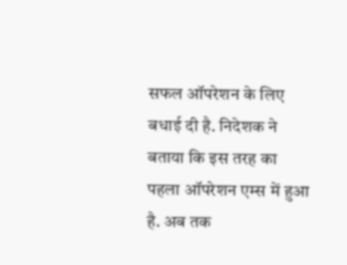सफल ऑपरेशन के लिए बधाई दी है. निदेशक ने बताया कि इस तरह का पहला ऑपरेशन एम्स में हुआ है. अब तक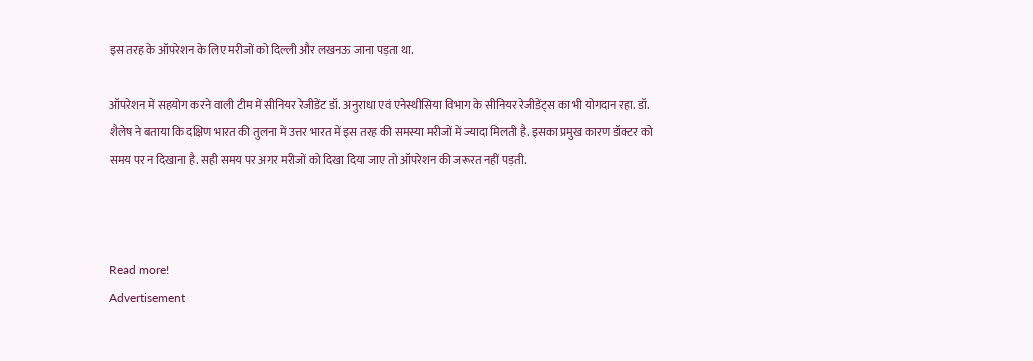इस तरह के ऑपरेशन के ल‌िए मरीजों को दिल्ली और लखनऊ जाना पड़ता था.

ऑपरेशन में सहयोग करने वाली टीम में सीनियर रेजीडेंट डॉ. अनुराधा एवं एनेस्थीसिया विभाग के सीनियर रेजीडेंट्स का भी योगदान रहा. डॉ. शैलेष ने बताया कि दक्षिण भारत की तुलना में उत्तर भारत में इस तरह की समस्या मरीजों में ज्यादा मिलती है. इसका प्रमुख कारण डॉक्टर को समय पर न दिखाना है. सही समय पर अगर मरीजों को दिखा दिया जाए तो ऑपरेशन की जरूरत नहीं पड़ती.



Read more!
Advertisement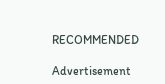RECOMMENDED

Advertisement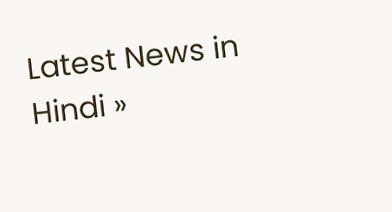Latest News in Hindi »